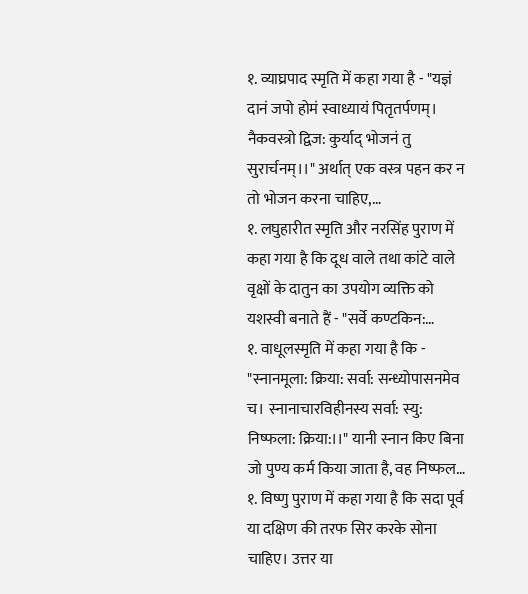१. व्याघ्रपाद स्मृति में कहा गया है - "यज्ञं दानं जपो होमं स्वाध्यायं पितृतर्पणम्। नैकवस्त्रो द्विज: कुर्याद् भोजनं तु सुरार्चनम्।।" अर्थात् एक वस्त्र पहन कर न तो भोजन करना चाहिए,…
१. लघुहारीत स्मृति और नरसिंह पुराण में कहा गया है कि दूध वाले तथा कांटे वाले वृक्षों के दातुन का उपयोग व्यक्ति को यशस्वी बनाते हैं - "सर्वे कण्टकिन:…
१. वाधूलस्मृति में कहा गया है कि - "स्नानमूला: क्रिया: सर्वा: सन्ध्योपासनमेव च। स्नानाचारविहीनस्य सर्वा: स्यु: निष्फला: क्रिया:।।" यानी स्नान किए बिना जो पुण्य कर्म किया जाता है, वह निष्फल…
१. विष्णु पुराण में कहा गया है कि सदा पूर्व या दक्षिण की तरफ सिर करके सोना चाहिए। उत्तर या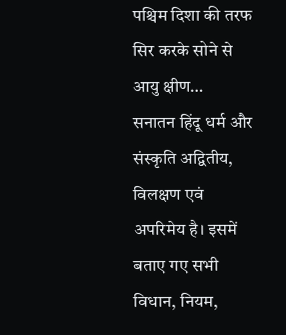पश्चिम दिशा की तरफ सिर करके सोने से आयु क्षीण…
सनातन हिंदू धर्म और संस्कृति अद्वितीय, विलक्षण एवं अपरिमेय है। इसमें बताए गए सभी विधान, नियम,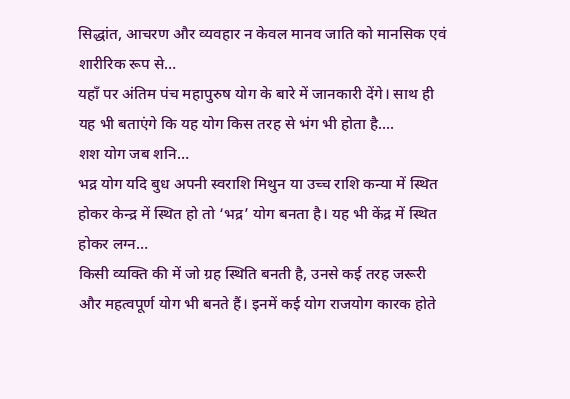सिद्धांत, आचरण और व्यवहार न केवल मानव जाति को मानसिक एवं शारीरिक रूप से…
यहाँ पर अंतिम पंच महापुरुष योग के बारे में जानकारी देंगे। साथ ही यह भी बताएंगे कि यह योग किस तरह से भंग भी होता है....
शश योग जब शनि…
भद्र योग यदि बुध अपनी स्वराशि मिथुन या उच्च राशि कन्या में स्थित होकर केन्द्र में स्थित हो तो ‘भद्र’ योग बनता है। यह भी केंद्र में स्थित होकर लग्न…
किसी व्यक्ति की में जो ग्रह स्थिति बनती है, उनसे कई तरह जरूरी और महत्वपूर्ण योग भी बनते हैं। इनमें कई योग राजयोग कारक होते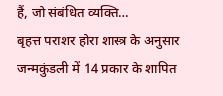हैं, जो संबंधित व्यक्ति…
बृहत्त पराशर होरा शास्त्र के अनुसार जन्मकुंडली में 14 प्रकार के शापित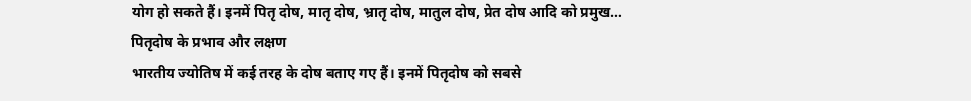योग हो सकते हैं। इनमें पितृ दोष, मातृ दोष, भ्रातृ दोष, मातुल दोष, प्रेत दोष आदि को प्रमुख…
पितृदोष के प्रभाव और लक्षण
भारतीय ज्योतिष में कई तरह के दोष बताए गए हैं। इनमें पितृदोष को सबसे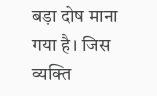बड़ा दोष माना गया है। जिस व्यक्ति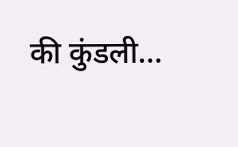की कुंडली…